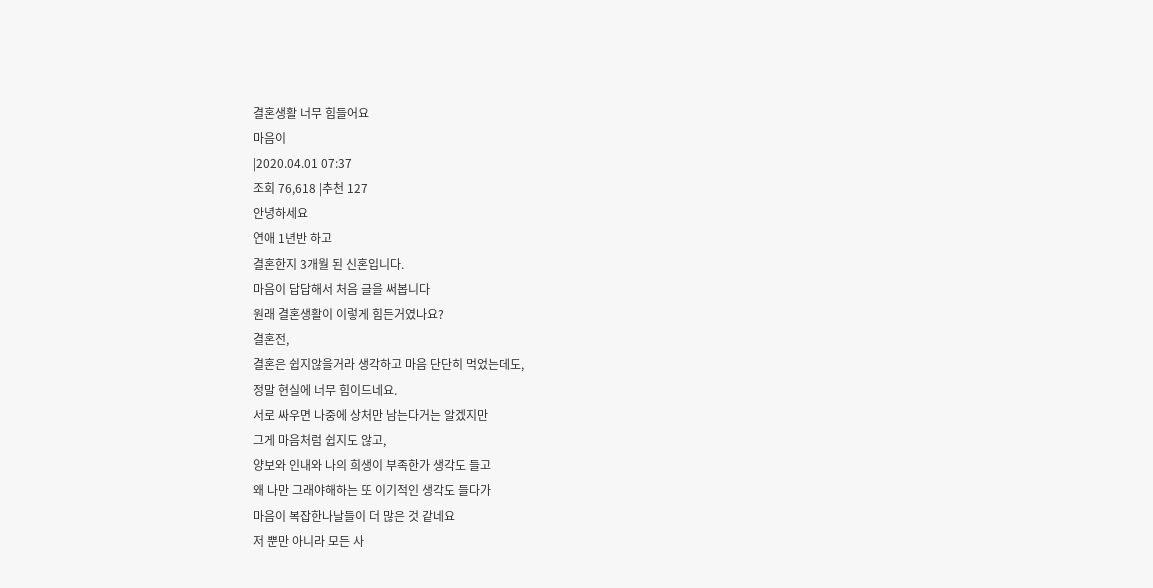결혼생활 너무 힘들어요
마음이
|2020.04.01 07:37
조회 76,618 |추천 127
안녕하세요
연애 1년반 하고
결혼한지 3개월 된 신혼입니다.
마음이 답답해서 처음 글을 써봅니다
원래 결혼생활이 이렇게 힘든거였나요?
결혼전,
결혼은 쉽지않을거라 생각하고 마음 단단히 먹었는데도,
정말 현실에 너무 힘이드네요.
서로 싸우면 나중에 상처만 남는다거는 알겠지만
그게 마음처럼 쉽지도 않고,
양보와 인내와 나의 희생이 부족한가 생각도 들고
왜 나만 그래야해하는 또 이기적인 생각도 들다가
마음이 복잡한나날들이 더 많은 것 같네요
저 뿐만 아니라 모든 사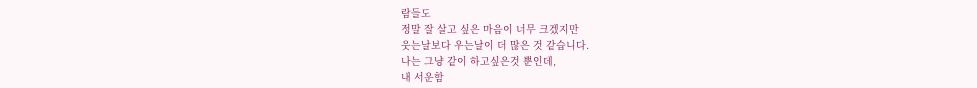람들도
정말 잘 살고 싶은 마음이 너무 크겠지만
웃는날보다 우는날이 더 많은 것 같습니다.
나는 그냥 같이 하고싶은것 뿐인데,
내 서운함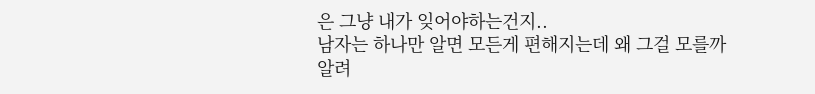은 그냥 내가 잊어야하는건지..
남자는 하나만 알면 모든게 편해지는데 왜 그걸 모를까
알려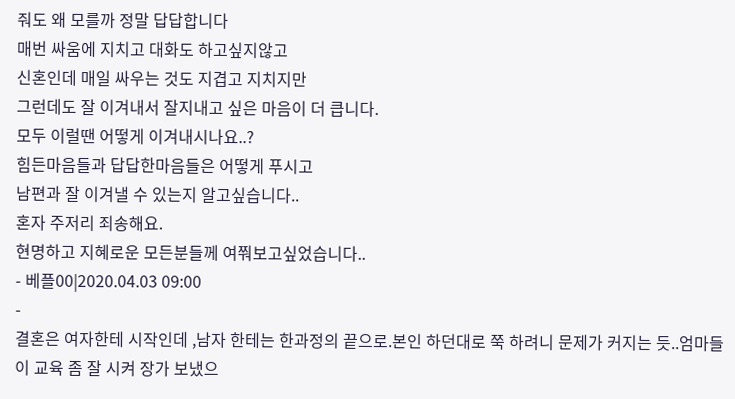줘도 왜 모를까 정말 답답합니다
매번 싸움에 지치고 대화도 하고싶지않고
신혼인데 매일 싸우는 것도 지겹고 지치지만
그런데도 잘 이겨내서 잘지내고 싶은 마음이 더 큽니다.
모두 이럴땐 어떻게 이겨내시나요..?
힘든마음들과 답답한마음들은 어떻게 푸시고
남편과 잘 이겨낼 수 있는지 알고싶습니다..
혼자 주저리 죄송해요.
현명하고 지혜로운 모든분들께 여쭤보고싶었습니다..
- 베플00|2020.04.03 09:00
-
결혼은 여자한테 시작인데 ,남자 한테는 한과정의 끝으로.본인 하던대로 쭉 하려니 문제가 커지는 듯..엄마들이 교육 좀 잘 시켜 장가 보냈으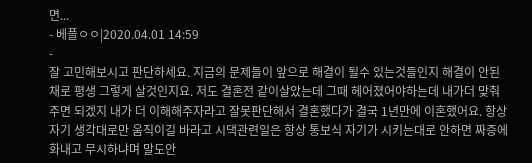면...
- 베플ㅇㅇ|2020.04.01 14:59
-
잘 고민해보시고 판단하세요. 지금의 문제들이 앞으로 해결이 될수 있는것들인지 해결이 안된채로 평생 그렇게 살것인지요. 저도 결혼전 같이살았는데 그때 헤어졌어야하는데 내가더 맞춰주면 되겠지 내가 더 이해해주자라고 잘못판단해서 결혼했다가 결국 1년만에 이혼했어요. 항상 자기 생각대로만 움직이길 바라고 시댁관련일은 항상 통보식 자기가 시키는대로 안하면 짜증에 화내고 무시하냐며 말도안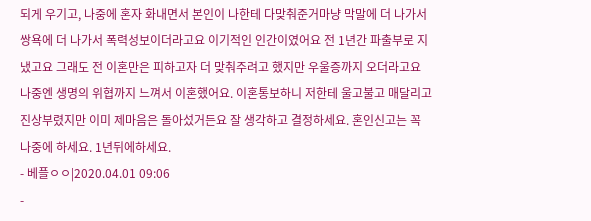되게 우기고, 나중에 혼자 화내면서 본인이 나한테 다맞춰준거마냥 막말에 더 나가서 쌍욕에 더 나가서 폭력성보이더라고요 이기적인 인간이였어요 전 1년간 파출부로 지냈고요 그래도 전 이혼만은 피하고자 더 맞춰주려고 했지만 우울증까지 오더라고요 나중엔 생명의 위협까지 느껴서 이혼했어요. 이혼통보하니 저한테 울고불고 매달리고 진상부렸지만 이미 제마음은 돌아섰거든요 잘 생각하고 결정하세요. 혼인신고는 꼭 나중에 하세요. 1년뒤에하세요.
- 베플ㅇㅇ|2020.04.01 09:06
-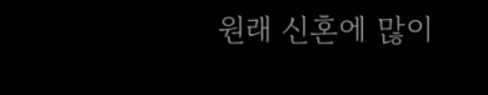원래 신혼에 많이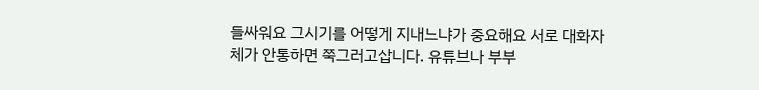들싸워요 그시기를 어떻게 지내느냐가 중요해요 서로 대화자체가 안통하면 쭉그러고삽니다. 유튜브나 부부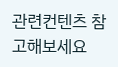관련컨텐츠 참고해보세요